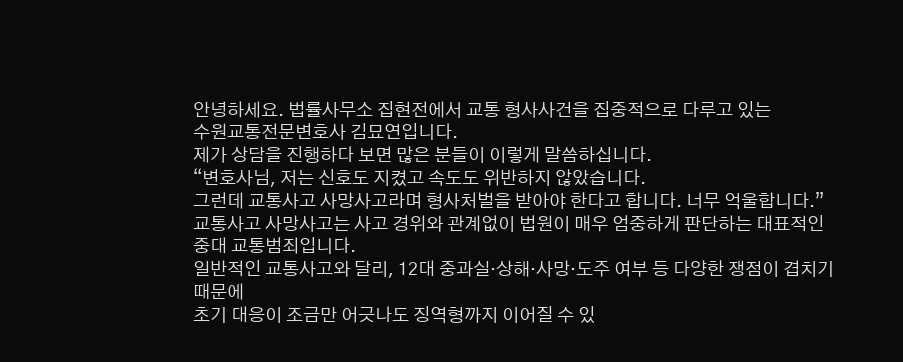안녕하세요. 법률사무소 집현전에서 교통 형사사건을 집중적으로 다루고 있는
수원교통전문변호사 김묘연입니다.
제가 상담을 진행하다 보면 많은 분들이 이렇게 말씀하십니다.
“변호사님, 저는 신호도 지켰고 속도도 위반하지 않았습니다.
그런데 교통사고 사망사고라며 형사처벌을 받아야 한다고 합니다. 너무 억울합니다.”
교통사고 사망사고는 사고 경위와 관계없이 법원이 매우 엄중하게 판단하는 대표적인 중대 교통범죄입니다.
일반적인 교통사고와 달리, 12대 중과실·상해·사망·도주 여부 등 다양한 쟁점이 겹치기 때문에
초기 대응이 조금만 어긋나도 징역형까지 이어질 수 있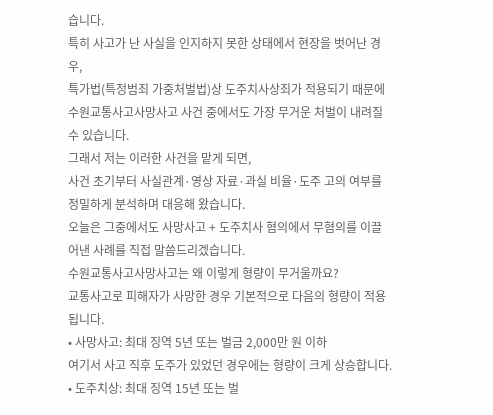습니다.
특히 사고가 난 사실을 인지하지 못한 상태에서 현장을 벗어난 경우,
특가법(특정범죄 가중처벌법)상 도주치사상죄가 적용되기 때문에
수원교통사고사망사고 사건 중에서도 가장 무거운 처벌이 내려질 수 있습니다.
그래서 저는 이러한 사건을 맡게 되면,
사건 초기부터 사실관계·영상 자료·과실 비율·도주 고의 여부를 정밀하게 분석하며 대응해 왔습니다.
오늘은 그중에서도 사망사고 + 도주치사 혐의에서 무혐의를 이끌어낸 사례를 직접 말씀드리겠습니다.
수원교통사고사망사고는 왜 이렇게 형량이 무거울까요?
교통사고로 피해자가 사망한 경우 기본적으로 다음의 형량이 적용됩니다.
• 사망사고: 최대 징역 5년 또는 벌금 2,000만 원 이하
여기서 사고 직후 도주가 있었던 경우에는 형량이 크게 상승합니다.
• 도주치상: 최대 징역 15년 또는 벌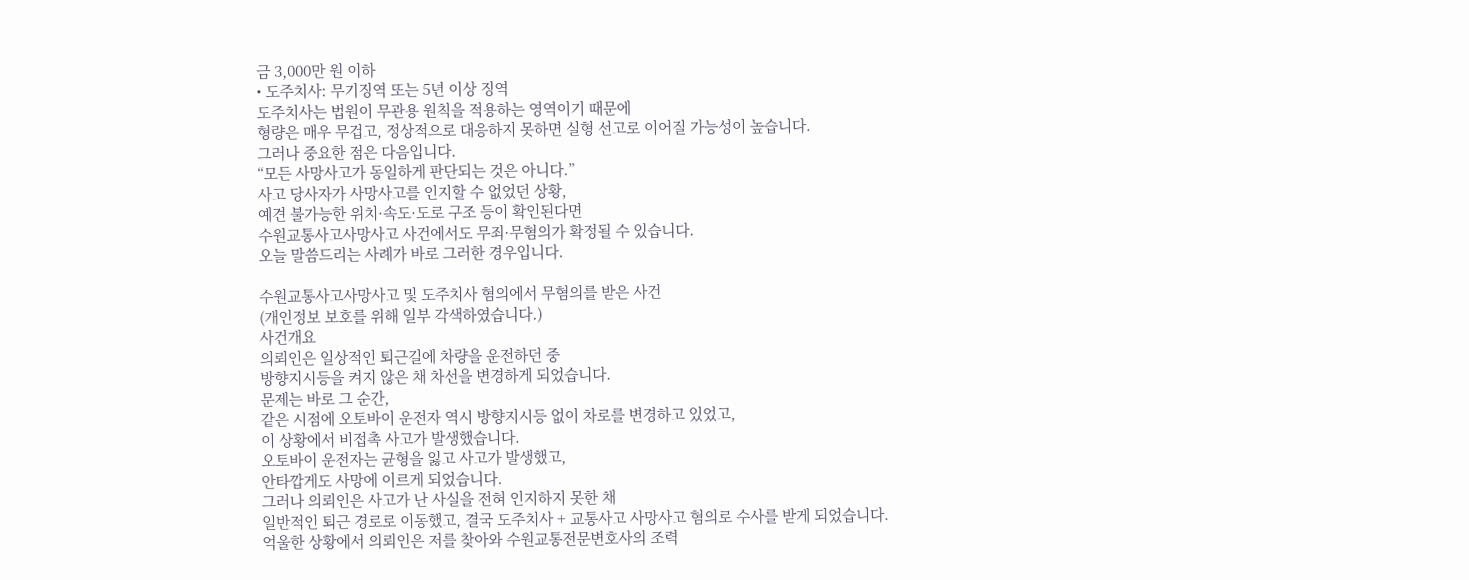금 3,000만 원 이하
• 도주치사: 무기징역 또는 5년 이상 징역
도주치사는 법원이 무관용 원칙을 적용하는 영역이기 때문에
형량은 매우 무겁고, 정상적으로 대응하지 못하면 실형 선고로 이어질 가능성이 높습니다.
그러나 중요한 점은 다음입니다.
“모든 사망사고가 동일하게 판단되는 것은 아니다.”
사고 당사자가 사망사고를 인지할 수 없었던 상황,
예견 불가능한 위치·속도·도로 구조 등이 확인된다면
수원교통사고사망사고 사건에서도 무죄·무혐의가 확정될 수 있습니다.
오늘 말씀드리는 사례가 바로 그러한 경우입니다.

수원교통사고사망사고 및 도주치사 혐의에서 무혐의를 받은 사건
(개인정보 보호를 위해 일부 각색하였습니다.)
사건개요
의뢰인은 일상적인 퇴근길에 차량을 운전하던 중
방향지시등을 켜지 않은 채 차선을 변경하게 되었습니다.
문제는 바로 그 순간,
같은 시점에 오토바이 운전자 역시 방향지시등 없이 차로를 변경하고 있었고,
이 상황에서 비접촉 사고가 발생했습니다.
오토바이 운전자는 균형을 잃고 사고가 발생했고,
안타깝게도 사망에 이르게 되었습니다.
그러나 의뢰인은 사고가 난 사실을 전혀 인지하지 못한 채
일반적인 퇴근 경로로 이동했고, 결국 도주치사 + 교통사고 사망사고 혐의로 수사를 받게 되었습니다.
억울한 상황에서 의뢰인은 저를 찾아와 수원교통전문변호사의 조력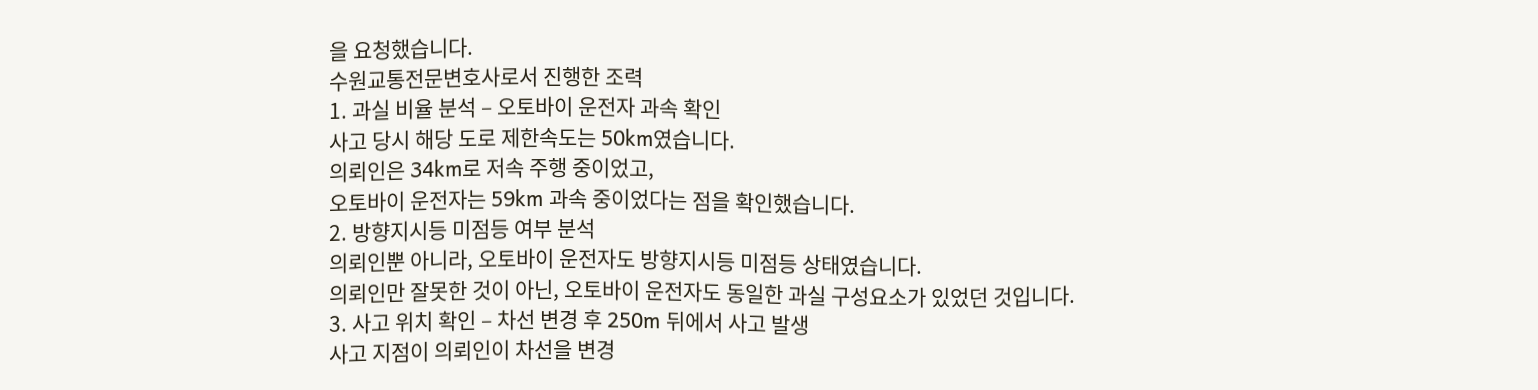을 요청했습니다.
수원교통전문변호사로서 진행한 조력
1. 과실 비율 분석 – 오토바이 운전자 과속 확인
사고 당시 해당 도로 제한속도는 50km였습니다.
의뢰인은 34km로 저속 주행 중이었고,
오토바이 운전자는 59km 과속 중이었다는 점을 확인했습니다.
2. 방향지시등 미점등 여부 분석
의뢰인뿐 아니라, 오토바이 운전자도 방향지시등 미점등 상태였습니다.
의뢰인만 잘못한 것이 아닌, 오토바이 운전자도 동일한 과실 구성요소가 있었던 것입니다.
3. 사고 위치 확인 – 차선 변경 후 250m 뒤에서 사고 발생
사고 지점이 의뢰인이 차선을 변경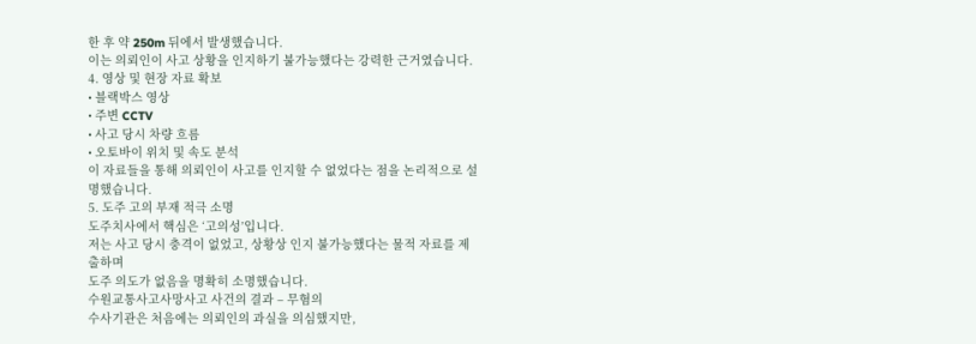한 후 약 250m 뒤에서 발생했습니다.
이는 의뢰인이 사고 상황을 인지하기 불가능했다는 강력한 근거였습니다.
4. 영상 및 현장 자료 확보
• 블랙박스 영상
• 주변 CCTV
• 사고 당시 차량 흐름
• 오토바이 위치 및 속도 분석
이 자료들을 통해 의뢰인이 사고를 인지할 수 없었다는 점을 논리적으로 설명했습니다.
5. 도주 고의 부재 적극 소명
도주치사에서 핵심은 ‘고의성’입니다.
저는 사고 당시 충격이 없었고, 상황상 인지 불가능했다는 물적 자료를 제출하며
도주 의도가 없음을 명확히 소명했습니다.
수원교통사고사망사고 사건의 결과 – 무혐의
수사기관은 처음에는 의뢰인의 과실을 의심했지만,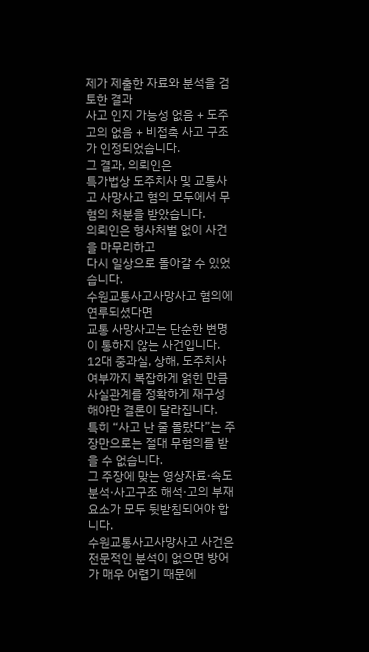제가 제출한 자료와 분석을 검토한 결과
사고 인지 가능성 없음 + 도주 고의 없음 + 비접촉 사고 구조가 인정되었습니다.
그 결과, 의뢰인은
특가법상 도주치사 및 교통사고 사망사고 혐의 모두에서 무혐의 처분을 받았습니다.
의뢰인은 형사처벌 없이 사건을 마무리하고
다시 일상으로 돌아갈 수 있었습니다.
수원교통사고사망사고 혐의에 연루되셨다면
교통 사망사고는 단순한 변명이 통하지 않는 사건입니다.
12대 중과실, 상해, 도주치사 여부까지 복잡하게 얽힌 만큼
사실관계를 정확하게 재구성해야만 결론이 달라집니다.
특히 “사고 난 줄 몰랐다”는 주장만으로는 절대 무혐의를 받을 수 없습니다.
그 주장에 맞는 영상자료·속도 분석·사고구조 해석·고의 부재 요소가 모두 뒷받침되어야 합니다.
수원교통사고사망사고 사건은
전문적인 분석이 없으면 방어가 매우 어렵기 때문에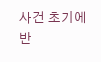사건 초기에 반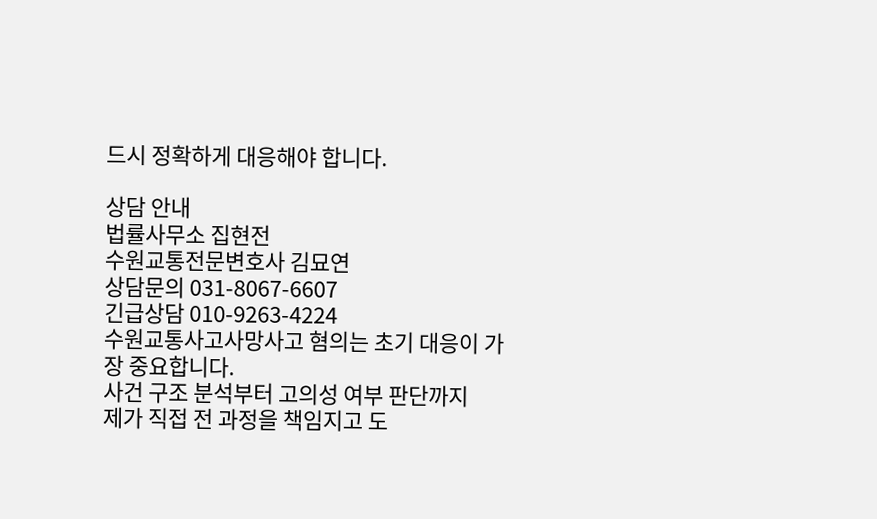드시 정확하게 대응해야 합니다.

상담 안내
법률사무소 집현전
수원교통전문변호사 김묘연
상담문의 031-8067-6607
긴급상담 010-9263-4224
수원교통사고사망사고 혐의는 초기 대응이 가장 중요합니다.
사건 구조 분석부터 고의성 여부 판단까지
제가 직접 전 과정을 책임지고 도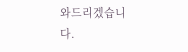와드리겠습니다.